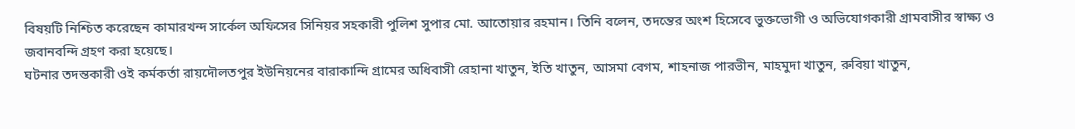বিষয়টি নিশ্চিত করেছেন কামারখন্দ সার্কেল অফিসের সিনিয়র সহকারী পুলিশ সুপার মো. আতোয়ার রহমান। তিনি বলেন, তদন্তের অংশ হিসেবে ভুক্তভোগী ও অভিযোগকারী গ্রামবাসীর স্বাক্ষ্য ও জবানবন্দি গ্রহণ করা হয়েছে।
ঘটনার তদন্তকারী ওই কর্মকর্তা রায়দৌলতপুর ইউনিয়নের বারাকান্দি গ্রামের অধিবাসী রেহানা খাতুন, ইতি খাতুন, আসমা বেগম, শাহনাজ পারভীন, মাহমুদা খাতুন, রুবিয়া খাতুন,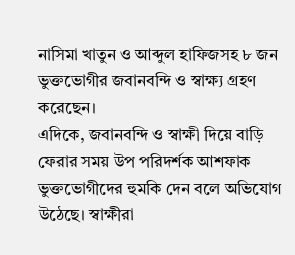নাসিমা খাতুন ও আব্দুল হাফিজসহ ৮ জন ভুক্তভোগীর জবানবন্দি ও স্বাক্ষ্য গ্রহণ করেছেন।
এদিকে, জবানবন্দি ও স্বাক্ষী দিয়ে বাড়ি ফেরার সময় উপ পরিদর্শক আশফাক ভুক্তভোগীদের হুমকি দেন বলে অভিযোগ উঠেছে। স্বাক্ষীরা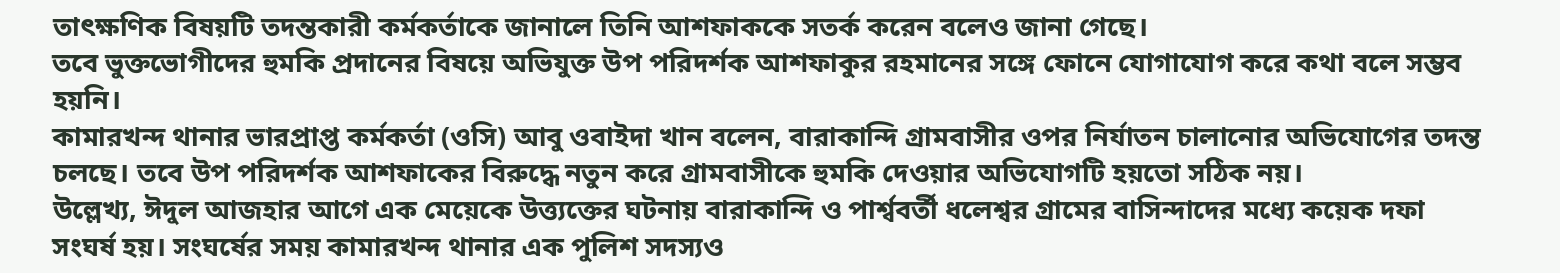তাৎক্ষণিক বিষয়টি তদন্তকারী কর্মকর্তাকে জানালে তিনি আশফাককে সতর্ক করেন বলেও জানা গেছে।
তবে ভুক্তভোগীদের হুমকি প্রদানের বিষয়ে অভিযুক্ত উপ পরিদর্শক আশফাকুর রহমানের সঙ্গে ফোনে যোগাযোগ করে কথা বলে সম্ভব হয়নি।
কামারখন্দ থানার ভারপ্রাপ্ত কর্মকর্তা (ওসি) আবু ওবাইদা খান বলেন, বারাকান্দি গ্রামবাসীর ওপর নির্যাতন চালানোর অভিযোগের তদন্ত চলছে। তবে উপ পরিদর্শক আশফাকের বিরুদ্ধে নতুন করে গ্রামবাসীকে হুমকি দেওয়ার অভিযোগটি হয়তো সঠিক নয়।
উল্লেখ্য, ঈদুল আজহার আগে এক মেয়েকে উত্ত্যক্তের ঘটনায় বারাকান্দি ও পার্শ্ববর্তী ধলেশ্বর গ্রামের বাসিন্দাদের মধ্যে কয়েক দফা সংঘর্ষ হয়। সংঘর্ষের সময় কামারখন্দ থানার এক পুলিশ সদস্যও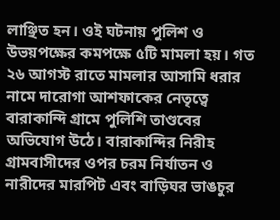লাঞ্ছিত হন। ওই ঘটনায় পুলিশ ও উভয়পক্ষের কমপক্ষে ৫টি মামলা হয়। গত ২৬ আগস্ট রাতে মামলার আসামি ধরার নামে দারোগা আশফাকের নেতৃত্বে বারাকান্দি গ্রামে পুলিশি তাণ্ডবের অভিযোগ উঠে। বারাকান্দির নিরীহ গ্রামবাসীদের ওপর চরম নির্যাতন ও নারীদের মারপিট এবং বাড়িঘর ভাঙচুর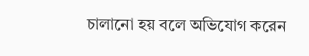চালানো হয় বলে অভিযোগ করেন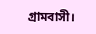গ্রামবাসী।